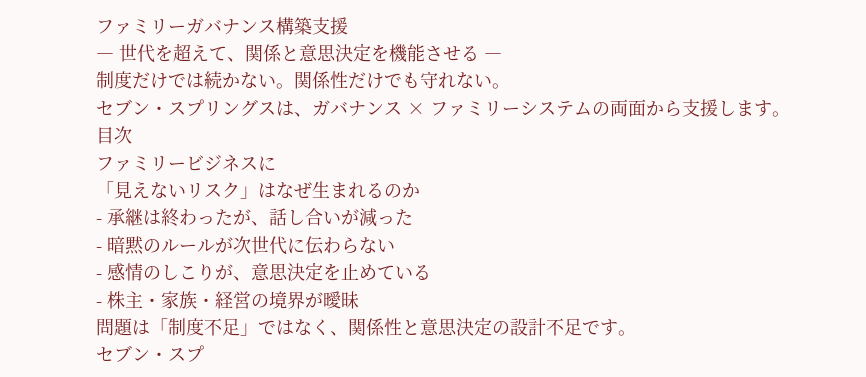ファミリーガバナンス構築支援
― 世代を超えて、関係と意思決定を機能させる ―
制度だけでは続かない。関係性だけでも守れない。
セブン・スプリングスは、ガバナンス × ファミリーシステムの両面から支援します。
目次
ファミリービジネスに
「見えないリスク」はなぜ生まれるのか
- 承継は終わったが、話し合いが減った
- 暗黙のルールが次世代に伝わらない
- 感情のしこりが、意思決定を止めている
- 株主・家族・経営の境界が曖昧
問題は「制度不足」ではなく、関係性と意思決定の設計不足です。
セブン・スプ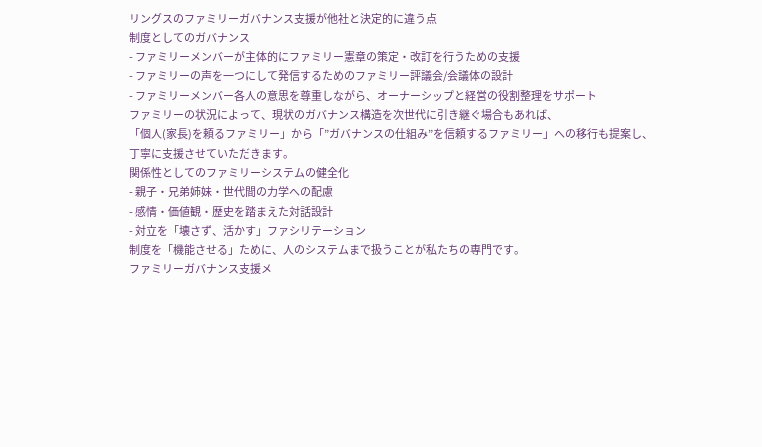リングスのファミリーガバナンス支援が他社と決定的に違う点
制度としてのガバナンス
- ファミリーメンバーが主体的にファミリー憲章の策定・改訂を行うための支援
- ファミリーの声を一つにして発信するためのファミリー評議会/会議体の設計
- ファミリーメンバー各人の意思を尊重しながら、オーナーシップと経営の役割整理をサポート
ファミリーの状況によって、現状のガバナンス構造を次世代に引き継ぐ場合もあれば、
「個人(家長)を頼るファミリー」から「”ガバナンスの仕組み”を信頼するファミリー」への移行も提案し、
丁寧に支援させていただきます。
関係性としてのファミリーシステムの健全化
- 親子・兄弟姉妹・世代間の力学への配慮
- 感情・価値観・歴史を踏まえた対話設計
- 対立を「壊さず、活かす」ファシリテーション
制度を「機能させる」ために、人のシステムまで扱うことが私たちの専門です。
ファミリーガバナンス支援メ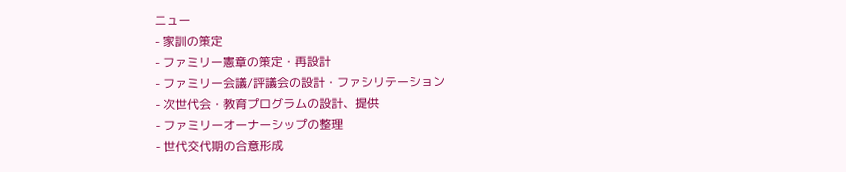ニュー
- 家訓の策定
- ファミリー憲章の策定・再設計
- ファミリー会議/評議会の設計・ファシリテーション
- 次世代会・教育プログラムの設計、提供
- ファミリーオーナーシップの整理
- 世代交代期の合意形成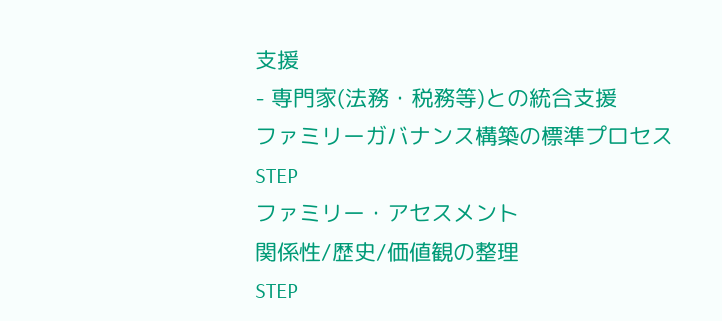支援
- 専門家(法務・税務等)との統合支援
ファミリーガバナンス構築の標準プロセス
STEP
ファミリー・アセスメント
関係性/歴史/価値観の整理
STEP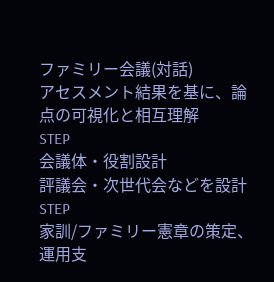ファミリー会議(対話)
アセスメント結果を基に、論点の可視化と相互理解
STEP
会議体・役割設計
評議会・次世代会などを設計
STEP
家訓/ファミリー憲章の策定、運用支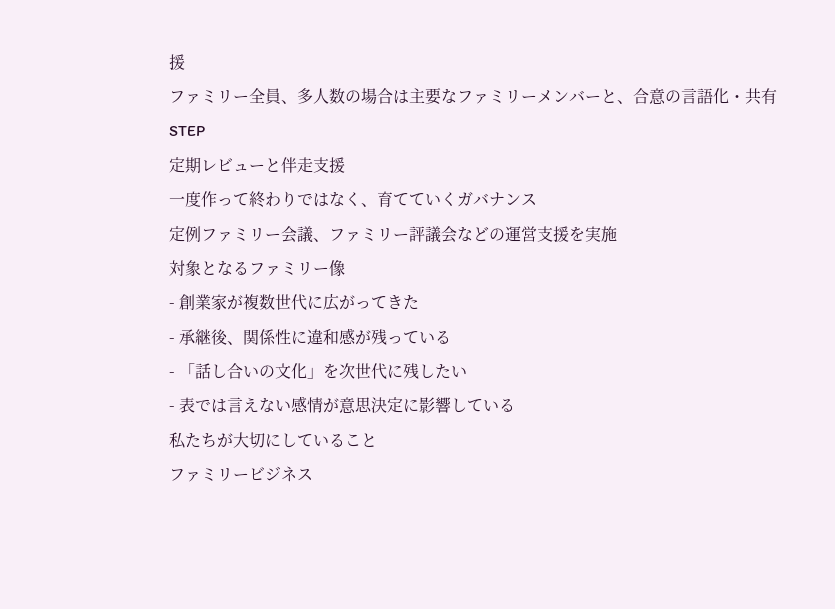援
ファミリー全員、多人数の場合は主要なファミリーメンバーと、合意の言語化・共有
STEP
定期レビューと伴走支援
一度作って終わりではなく、育てていくガバナンス
定例ファミリー会議、ファミリー評議会などの運営支援を実施
対象となるファミリー像
- 創業家が複数世代に広がってきた
- 承継後、関係性に違和感が残っている
- 「話し合いの文化」を次世代に残したい
- 表では言えない感情が意思決定に影響している
私たちが大切にしていること
ファミリービジネス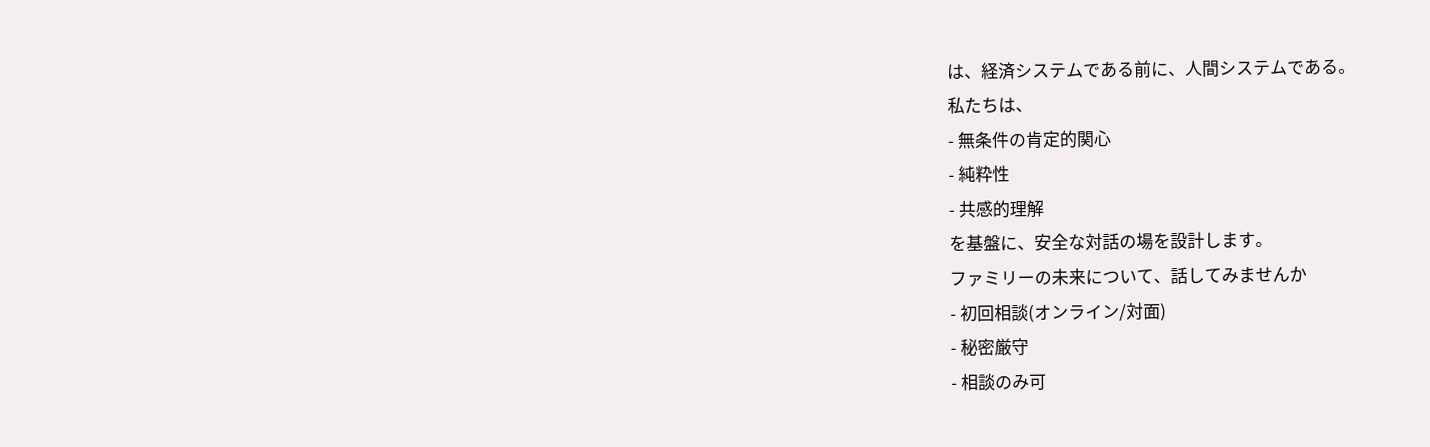は、経済システムである前に、人間システムである。
私たちは、
- 無条件の肯定的関心
- 純粋性
- 共感的理解
を基盤に、安全な対話の場を設計します。
ファミリーの未来について、話してみませんか
- 初回相談(オンライン/対面)
- 秘密厳守
- 相談のみ可